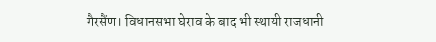गैरसैंण। विधानसभा घेराव के बाद भी स्थायी राजधानी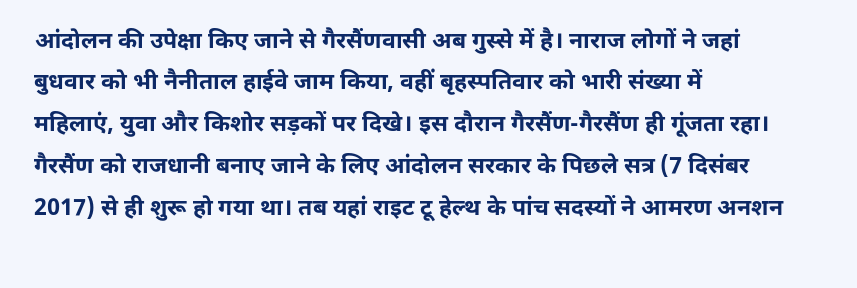आंदोलन की उपेक्षा किए जाने से गैरसैंणवासी अब गुस्से में है। नाराज लोगों ने जहां बुधवार को भी नैनीताल हाईवे जाम किया, वहीं बृहस्पतिवार को भारी संख्या में महिलाएं, युवा और किशोर सड़कों पर दिखे। इस दौरान गैरसैंण-गैरसैंण ही गूंजता रहा।
गैरसैंण को राजधानी बनाए जाने के लिए आंदोलन सरकार के पिछले सत्र (7 दिसंबर 2017) से ही शुरू हो गया था। तब यहां राइट टू हेल्थ के पांच सदस्यों ने आमरण अनशन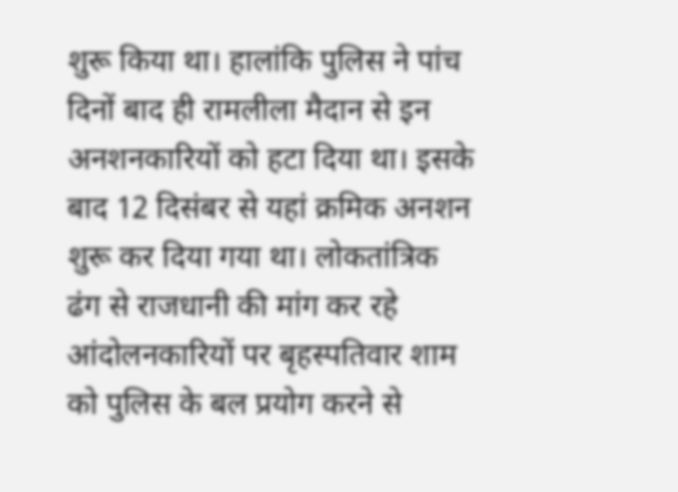शुरू किया था। हालांकि पुलिस ने पांच दिनों बाद ही रामलीला मैदान से इन अनशनकारियों को हटा दिया था। इसके बाद 12 दिसंबर से यहां क्रमिक अनशन शुरू कर दिया गया था। लोकतांत्रिक ढंग से राजधानी की मांग कर रहे आंदोलनकारियों पर बृहस्पतिवार शाम को पुलिस के बल प्रयोग करने से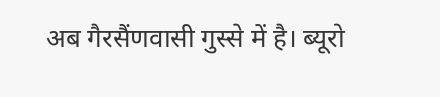अब गैरसैंणवासी गुस्से में है। ब्यूरो